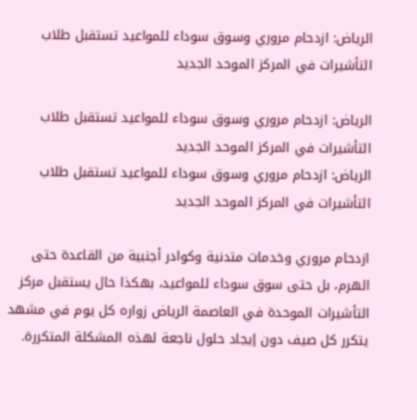الرياض: ازدحام مروري وسوق سوداء للمواعيد تستقبل طلاب التأشيرات في المركز الموحد الجديد

الرياض: ازدحام مروري وسوق سوداء للمواعيد تستقبل طلاب التأشيرات في المركز الموحد الجديد
الرياض: ازدحام مروري وسوق سوداء للمواعيد تستقبل طلاب التأشيرات في المركز الموحد الجديد

ازدحام مروري وخدمات متدنية وكوادر أجنبية من القاعدة حتى الهرم، بل حتى سوق سوداء للمواعيد، بهكذا حال يستقبل مركز التأشيرات الموحدة في العاصمة الرياض زواره كل يوم في مشهد يتكرر كل صيف دون إيجاد حلول ناجعة لهذه المشكلة المتكررة.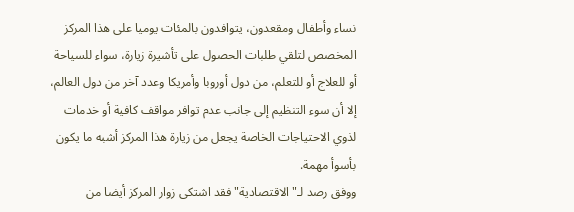نساء وأطفال ومقعدون، يتوافدون بالمئات يوميا على هذا المركز المخصص لتلقي طلبات الحصول على تأشيرة زيارة، سواء للسياحة أو للعلاج أو للتعلم، من دول أوروبا وأمريكا وعدد آخر من دول العالم، إلا أن سوء التنظيم إلى جانب عدم توافر مواقف كافية أو خدمات لذوي الاحتياجات الخاصة يجعل من زيارة هذا المركز أشبه ما يكون بأسوأ مهمة.
ووفق رصد لـ"الاقتصادية" فقد اشتكى زوار المركز أيضا من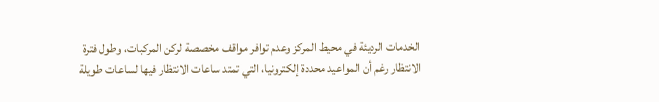الخدمات الرديئة في محيط المركز وعدم توافر مواقف مخصصة لركن المركبات، وطول فترة الانتظار رغم أن المواعيد محددة إلكترونيا، التي تمتد ساعات الانتظار فيها لساعات طويلة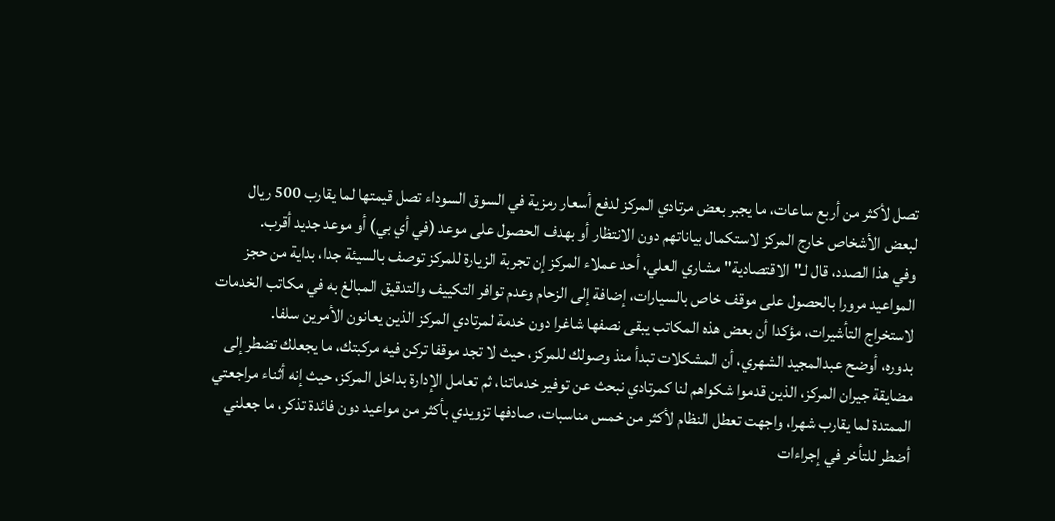تصل لأكثر من أربع ساعات، ما يجبر بعض مرتادي المركز لدفع أسعار رمزية في السوق السوداء تصل قيمتها لما يقارب 500 ريال لبعض الأشخاص خارج المركز لاستكمال بياناتهم دون الانتظار أو بهدف الحصول على موعد (في أي بي) أو موعد جديد أقرب.
وفي هذا الصدد، قال لـ"الاقتصادية" مشاري العلي، أحد عملاء المركز إن تجربة الزيارة للمركز توصف بالسيئة جدا، بداية من حجز المواعيد مرورا بالحصول على موقف خاص بالسيارات، إضافة إلى الزحام وعدم توافر التكييف والتدقيق المبالغ به في مكاتب الخدمات لاستخراج التأشيرات، مؤكدا أن بعض هذه المكاتب يبقى نصفها شاغرا دون خدمة لمرتادي المركز الذين يعانون الأمرين سلفا.
بدوره، أوضح عبدالمجيد الشهري، أن المشكلات تبدأ منذ وصولك للمركز، حيث لا تجد موقفا تركن فيه مركبتك، ما يجعلك تضطر إلى مضايقة جيران المركز، الذين قدموا شكواهم لنا كمرتادي نبحث عن توفير خدماتنا، ثم تعامل الإدارة بداخل المركز، حيث إنه أثناء مراجعتي الممتدة لما يقارب شهرا، واجهت تعطل النظام لأكثر من خمس مناسبات، صادفها تزويدي بأكثر من مواعيد دون فائدة تذكر، ما جعلني أضطر للتأخر في إجراءات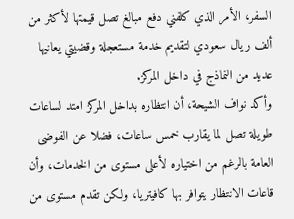السفر، الأمر الذي كلفني دفع مبالغ تصل قيمتها لأكثر من ألف ريال سعودي لتقديم خدمة مستعجلة وقضيتي يعانيها عديد من النماذج في داخل المركز.
وأكد نواف الشيحة، أن انتظاره بداخل المركز امتد لساعات طويلة تصل لما يقارب خمس ساعات، فضلا عن الفوضى العامة بالرغم من اختياره لأعلى مستوى من الخدمات، وأن قاعات الانتظار يتوافر بها كافيتريا، ولكن تقدم مستوى من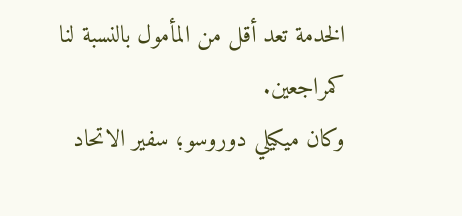الخدمة تعد أقل من المأمول بالنسبة لنا كمراجعين.
وكان ميكيلي دوروسو؛ سفير الاتحاد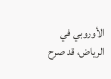الأوروبي في الرياض، قد صرح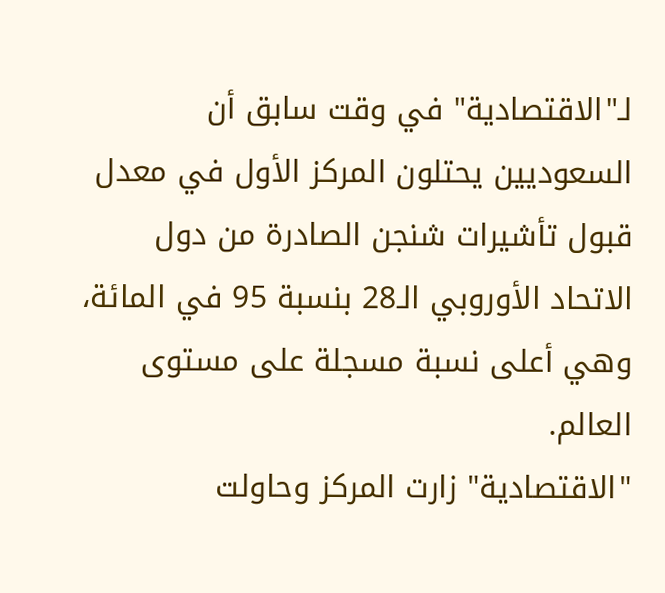لـ"الاقتصادية" في وقت سابق أن السعوديين يحتلون المركز الأول في معدل قبول تأشيرات شنجن الصادرة من دول الاتحاد الأوروبي الـ28 بنسبة 95 في المائة، وهي أعلى نسبة مسجلة على مستوى العالم.
"الاقتصادية" زارت المركز وحاولت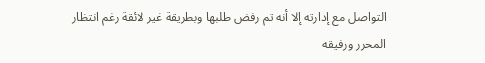التواصل مع إدارته إلا أنه تم رفض طلبها وبطريقة غير لائقة رغم انتظار المحرر ورفيقه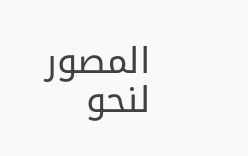المصور لنحو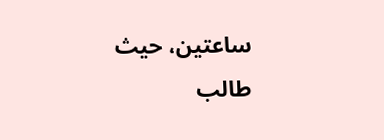ساعتين، حيث طالب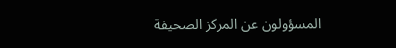المسؤولون عن المركز الصحيفة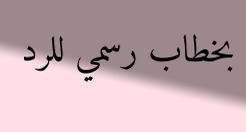بخطاب رسمي للرد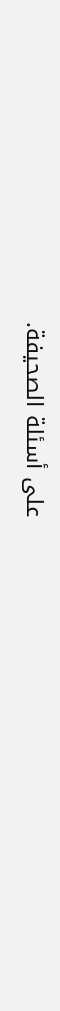على أسئلة الصحيفة.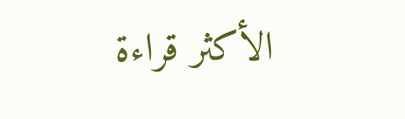الأكثر قراءة